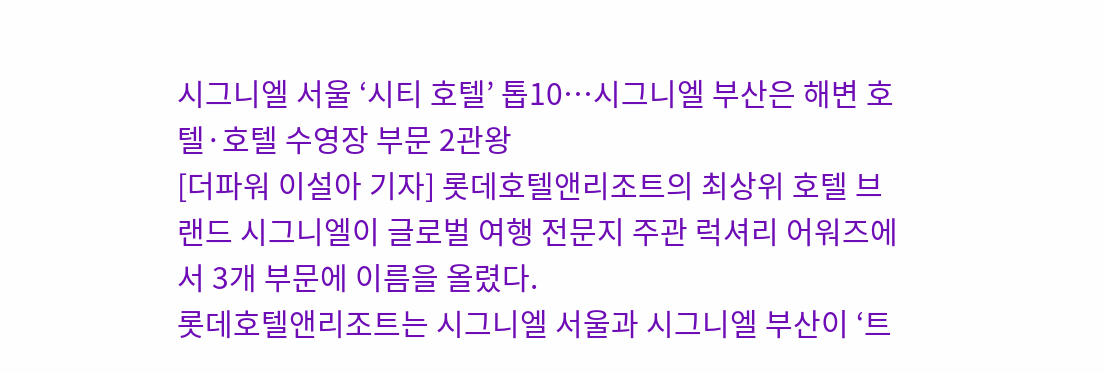시그니엘 서울 ‘시티 호텔’ 톱10…시그니엘 부산은 해변 호텔·호텔 수영장 부문 2관왕
[더파워 이설아 기자] 롯데호텔앤리조트의 최상위 호텔 브랜드 시그니엘이 글로벌 여행 전문지 주관 럭셔리 어워즈에서 3개 부문에 이름을 올렸다.
롯데호텔앤리조트는 시그니엘 서울과 시그니엘 부산이 ‘트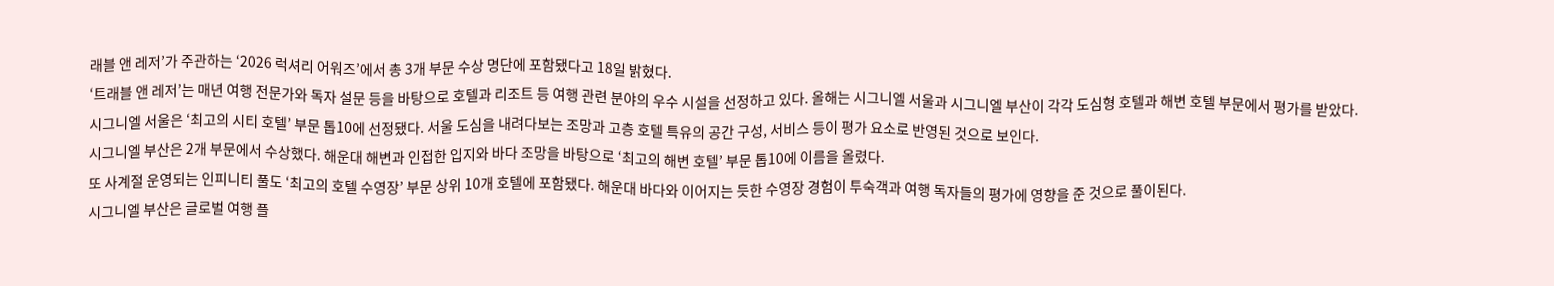래블 앤 레저’가 주관하는 ‘2026 럭셔리 어워즈’에서 총 3개 부문 수상 명단에 포함됐다고 18일 밝혔다.
‘트래블 앤 레저’는 매년 여행 전문가와 독자 설문 등을 바탕으로 호텔과 리조트 등 여행 관련 분야의 우수 시설을 선정하고 있다. 올해는 시그니엘 서울과 시그니엘 부산이 각각 도심형 호텔과 해변 호텔 부문에서 평가를 받았다.
시그니엘 서울은 ‘최고의 시티 호텔’ 부문 톱10에 선정됐다. 서울 도심을 내려다보는 조망과 고층 호텔 특유의 공간 구성, 서비스 등이 평가 요소로 반영된 것으로 보인다.
시그니엘 부산은 2개 부문에서 수상했다. 해운대 해변과 인접한 입지와 바다 조망을 바탕으로 ‘최고의 해변 호텔’ 부문 톱10에 이름을 올렸다.
또 사계절 운영되는 인피니티 풀도 ‘최고의 호텔 수영장’ 부문 상위 10개 호텔에 포함됐다. 해운대 바다와 이어지는 듯한 수영장 경험이 투숙객과 여행 독자들의 평가에 영향을 준 것으로 풀이된다.
시그니엘 부산은 글로벌 여행 플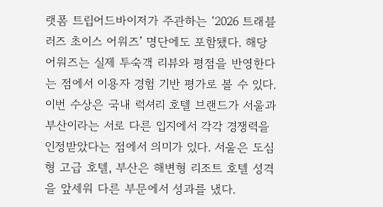랫폼 트립어드바이저가 주관하는 ‘2026 트래블러즈 초이스 어워즈’ 명단에도 포함됐다. 해당 어워즈는 실제 투숙객 리뷰와 평점을 반영한다는 점에서 이용자 경험 기반 평가로 볼 수 있다.
이번 수상은 국내 럭셔리 호텔 브랜드가 서울과 부산이라는 서로 다른 입지에서 각각 경쟁력을 인정받았다는 점에서 의미가 있다. 서울은 도심형 고급 호텔, 부산은 해변형 리조트 호텔 성격을 앞세워 다른 부문에서 성과를 냈다.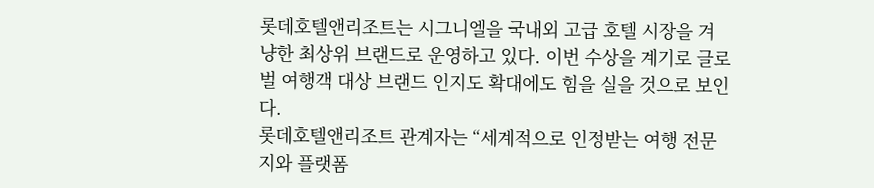롯데호텔앤리조트는 시그니엘을 국내외 고급 호텔 시장을 겨냥한 최상위 브랜드로 운영하고 있다. 이번 수상을 계기로 글로벌 여행객 대상 브랜드 인지도 확대에도 힘을 실을 것으로 보인다.
롯데호텔앤리조트 관계자는 “세계적으로 인정받는 여행 전문지와 플랫폼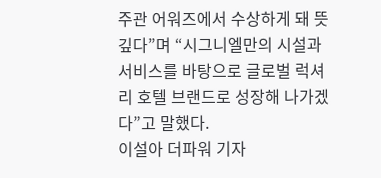주관 어워즈에서 수상하게 돼 뜻깊다”며 “시그니엘만의 시설과 서비스를 바탕으로 글로벌 럭셔리 호텔 브랜드로 성장해 나가겠다”고 말했다.
이설아 더파워 기자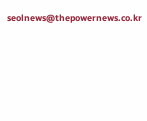seolnews@thepowernews.co.kr